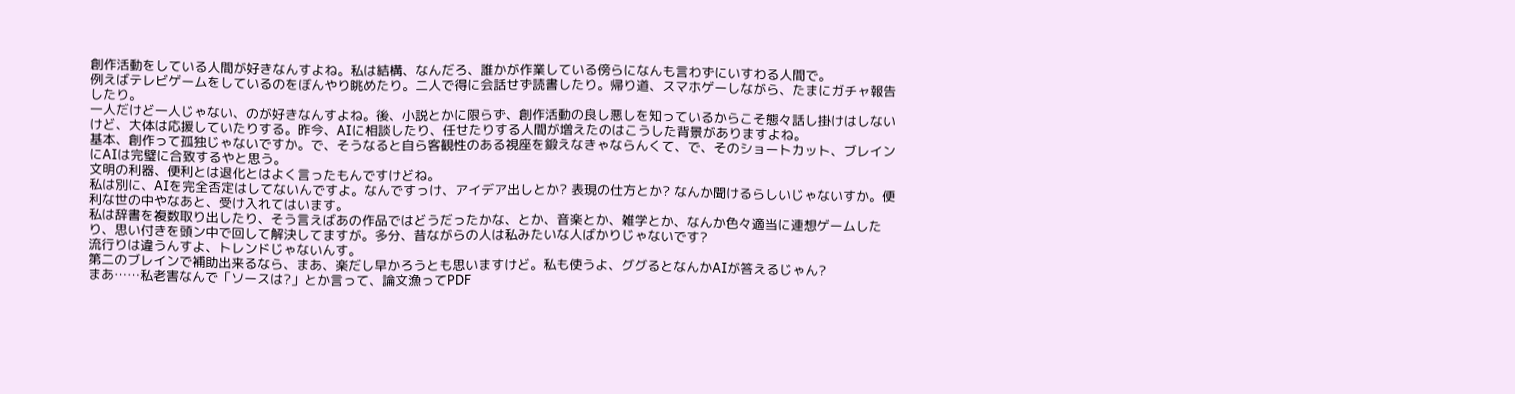創作活動をしている人間が好きなんすよね。私は結構、なんだろ、誰かが作業している傍らになんも言わずにいすわる人間で。
例えばテレビゲームをしているのをぼんやり眺めたり。二人で得に会話せず読書したり。帰り道、スマホゲーしながら、たまにガチャ報告したり。
一人だけど一人じゃない、のが好きなんすよね。後、小説とかに限らず、創作活動の良し悪しを知っているからこそ態々話し掛けはしないけど、大体は応援していたりする。昨今、AIに相談したり、任せたりする人間が増えたのはこうした背景がありますよね。
基本、創作って孤独じゃないですか。で、そうなると自ら客観性のある視座を鍛えなきゃならんくて、で、そのショートカット、ブレインにAIは完璧に合致するやと思う。
文明の利器、便利とは退化とはよく言ったもんですけどね。
私は別に、AIを完全否定はしてないんですよ。なんですっけ、アイデア出しとか? 表現の仕方とか? なんか聞けるらしいじゃないすか。便利な世の中やなあと、受け入れてはいます。
私は辞書を複数取り出したり、そう言えばあの作品ではどうだったかな、とか、音楽とか、雑学とか、なんか色々適当に連想ゲームしたり、思い付きを頭ン中で回して解決してますが。多分、昔ながらの人は私みたいな人ばかりじゃないです?
流行りは違うんすよ、トレンドじゃないんす。
第二のブレインで補助出来るなら、まあ、楽だし早かろうとも思いますけど。私も使うよ、ググるとなんかAIが答えるじゃん?
まあ……私老害なんで「ソースは?」とか言って、論文漁ってPDF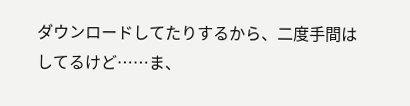ダウンロードしてたりするから、二度手間はしてるけど……ま、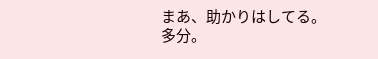まあ、助かりはしてる。
多分。